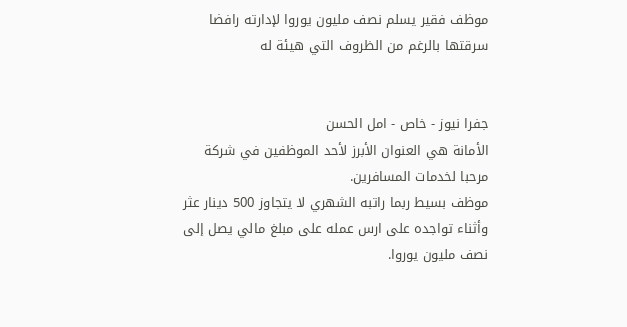موظف فقير يسلم نصف مليون يوروا لإدارته رافضا سرقتها بالرغم من الظروف التي هيئة له


جفرا نيوز - خاص - امل الحسن
الأمانة هي العنوان الأبرز لأحد الموظفين في شركة مرحبا لخدمات المسافرين.
موظف بسيط ربما راتبه الشهري لا يتجاوز 500 دينار عثر وأثناء تواجده على ارس عمله على مبلغ مالي يصل إلى نصف مليون يوروا.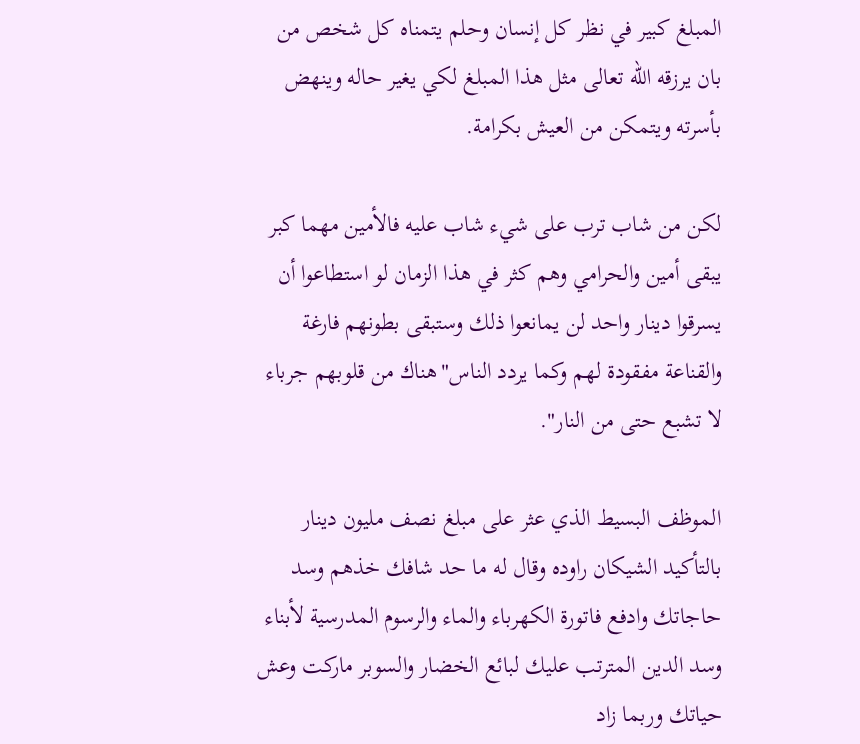المبلغ كبير في نظر كل إنسان وحلم يتمناه كل شخص من بان يرزقه الله تعالى مثل هذا المبلغ لكي يغير حاله وينهض بأسرته ويتمكن من العيش بكرامة.

لكن من شاب ترب على شيء شاب عليه فالأمين مهما كبر يبقى أمين والحرامي وهم كثر في هذا الزمان لو استطاعوا أن يسرقوا دينار واحد لن يمانعوا ذلك وستبقى بطونهم فارغة والقناعة مفقودة لهم وكما يردد الناس"هناك من قلوبهم جرباء لا تشبع حتى من النار".

الموظف البسيط الذي عثر على مبلغ نصف مليون دينار بالتأكيد الشيكان راوده وقال له ما حد شافك خذهم وسد حاجاتك وادفع فاتورة الكهرباء والماء والرسوم المدرسية لأبناء وسد الدين المترتب عليك لبائع الخضار والسوبر ماركت وعش حياتك وربما زاد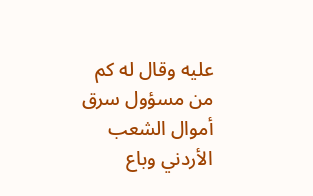عليه وقال له كم من مسؤول سرق أموال الشعب الأردني وباع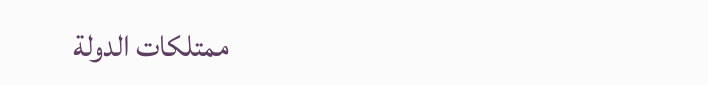ممتلكات الدولة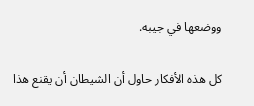ووضعها في جيبه.

كل هذه الأفكار حاول أن الشيطان أن يقنع هذا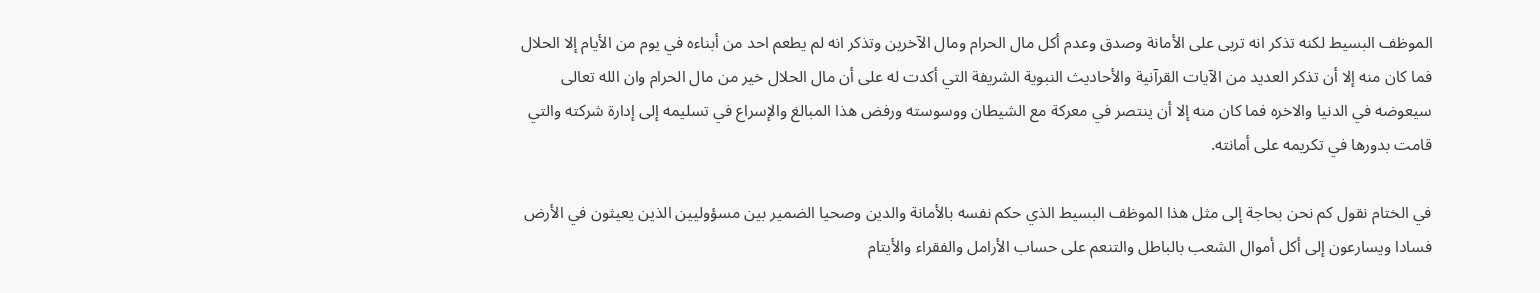الموظف البسيط لكنه تذكر انه تربى على الأمانة وصدق وعدم أكل مال الحرام ومال الآخرين وتذكر انه لم يطعم احد من أبناءه في يوم من الأيام إلا الحلال فما كان منه إلا أن تذكر العديد من الآيات القرآنية والأحاديث النبوية الشريفة التي أكدت له على أن مال الحلال خير من مال الحرام وان الله تعالى سيعوضه في الدنيا والاخره فما كان منه إلا أن ينتصر في معركة مع الشيطان ووسوسته ورفض هذا المبالغ والإسراع في تسليمه إلى إدارة شركته والتي قامت بدورها في تكريمه على أمانته.

في الختام نقول كم نحن بحاجة إلى مثل هذا الموظف البسيط الذي حكم نفسه بالأمانة والدين وصحيا الضمير بين مسؤوليين الذين يعيثون في الأرض فسادا ويسارعون إلى أكل أموال الشعب بالباطل والتنعم على حساب الأرامل والفقراء والأيتام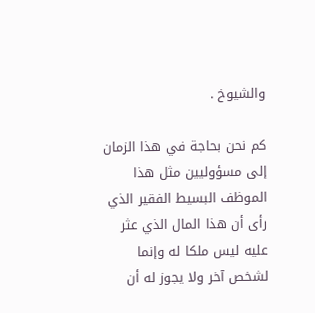والشيوخ .

كم نحن بحاجة في هذا الزمان إلى مسؤوليين مثل هذا الموظف البسيط الفقير الذي رأى أن هذا المال الذي عثر عليه ليس ملكا له وإنما لشخص آخر ولا يجوز له أن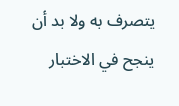يتصرف به ولا بد أن ينجح في الاختبار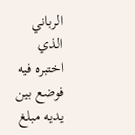الرباني الذي اختبره فيه فوضع بين يديه مبلغ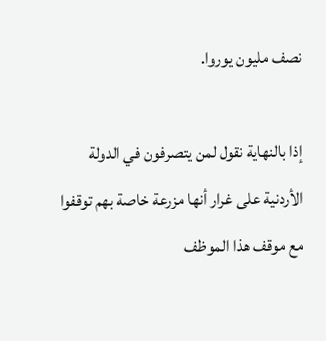نصف مليون يوروا.

إذا بالنهاية نقول لمن يتصرفون في الدولة الأردنية على غرار أنها مزرعة خاصة بهم توقفوا مع موقف هذا الموظف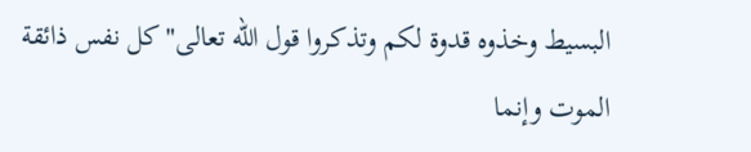البسيط وخذوه قدوة لكم وتذكروا قول الله تعالى"كل نفس ذائقة الموت وإنما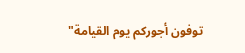توفون أجوركم يوم القيامة"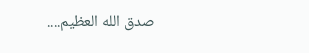صدق الله العظيم....